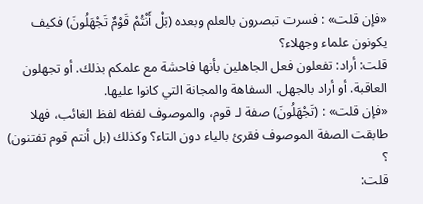«فإن قلت» : فسرت تبصرون بالعلم وبعده (بَلْ أَنْتُمْ قَوْمٌ تَجْهَلُونَ) فكيف يكونون علماء وجهلاء؟
قلت: أراد: تفعلون فعل الجاهلين بأنها فاحشة مع علمكم بذلك. أو تجهلون العاقبة. أو أراد بالجهل. السفاهة والمجانة التي كانوا عليها.
«فإن قلت» : (تَجْهَلُونَ) صفة لـ قوم، والموصوف لفظه لفظ الغائب، فهلا طابقت الصفة الموصوف فقرئ بالياء دون التاء؟ وكذلك (بل أنتم قوم تفتنون) ؟
قلت: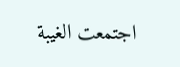اجتمعت الغيبة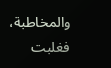والمخاطبة، فغلبت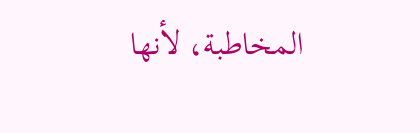المخاطبة، لأنها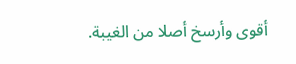أقوى وأرسخ أصلا من الغيبة.